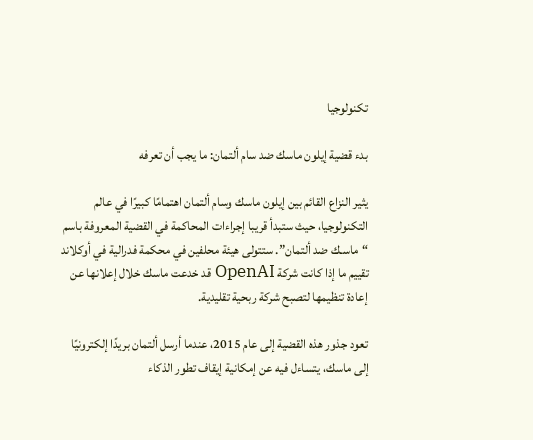تكنولوجيا

بدء قضية إيلون ماسك ضد سام ألتمان: ما يجب أن تعرفه

يثير النزاع القائم بين إيلون ماسك وسام ألتمان اهتمامًا كبيرًا في عالم التكنولوجيا، حيث ستبدأ قريبا إجراءات المحاكمة في القضية المعروفة باسم “ماسـك ضد ألتمان”. ستتولى هيئة محلفين في محكمة فدرالية في أوكلاند تقييم ما إذا كانت شركة OpenAI قد خدعت ماسك خلال إعلانها عن إعادة تنظيمها لتصبح شركة ربحية تقليدية.

تعود جذور هذه القضية إلى عام 2015، عندما أرسل ألتمان بريدًا إلكترونيًا إلى ماسك، يتساءل فيه عن إمكانية إيقاف تطور الذكاء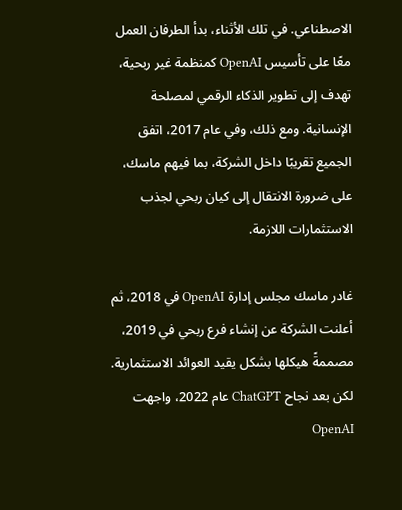الاصطناعي. في تلك الأثناء، بدأ الطرفان العمل معًا على تأسيس OpenAI كمنظمة غير ربحية، تهدف إلى تطوير الذكاء الرقمي لمصلحة الإنسانية. ومع ذلك، وفي عام 2017، اتفق الجميع تقريبًا داخل الشركة، بما فيهم ماسك، على ضرورة الانتقال إلى كيان ربحي لجذب الاستثمارات اللازمة.

غادر ماسك مجلس إدارة OpenAI في 2018، ثم أعلنت الشركة عن إنشاء فرع ربحي في 2019، مصممةً هيكلها بشكل يقيد العوائد الاستثمارية. لكن بعد نجاح ChatGPT عام 2022، واجهت OpenAI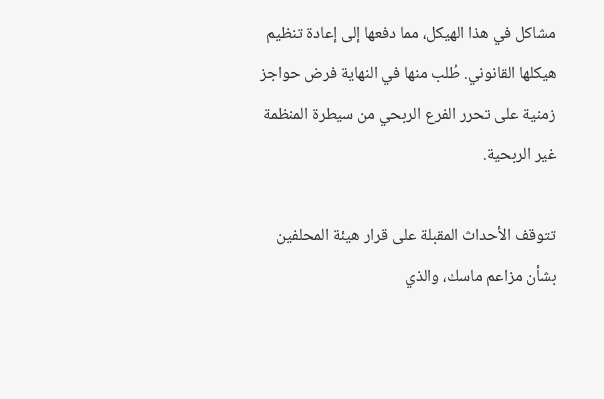مشاكل في هذا الهيكل، مما دفعها إلى إعادة تنظيم هيكلها القانوني. طُلب منها في النهاية فرض حواجز زمنية على تحرر الفرع الربحي من سيطرة المنظمة غير الربحية.

تتوقف الأحداث المقبلة على قرار هيئة المحلفين بشأن مزاعم ماسك، والذي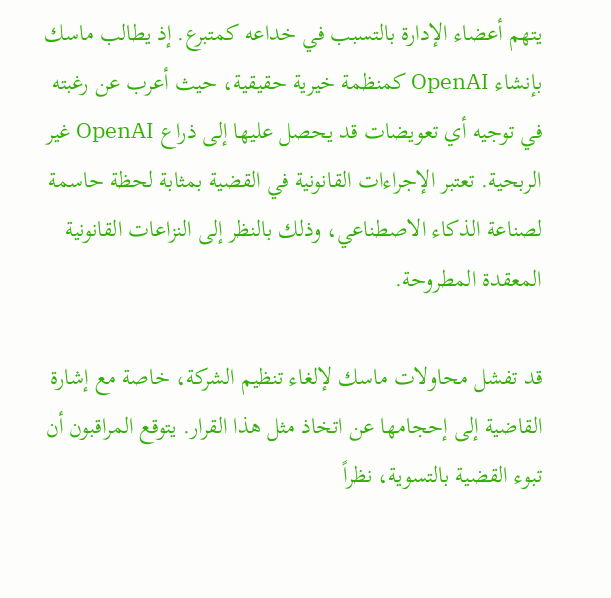يتهم أعضاء الإدارة بالتسبب في خداعه كمتبرع. إذ يطالب ماسك بإنشاء OpenAI كمنظمة خيرية حقيقية، حيث أعرب عن رغبته في توجيه أي تعويضات قد يحصل عليها إلى ذراع OpenAI غير الربحية. تعتبر الإجراءات القانونية في القضية بمثابة لحظة حاسمة لصناعة الذكاء الاصطناعي، وذلك بالنظر إلى النزاعات القانونية المعقدة المطروحة.

قد تفشل محاولات ماسك لإلغاء تنظيم الشركة، خاصة مع إشارة القاضية إلى إحجامها عن اتخاذ مثل هذا القرار. يتوقع المراقبون أن تبوء القضية بالتسوية، نظراً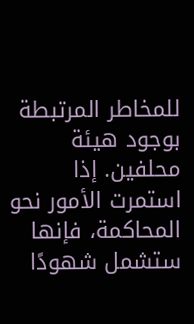للمخاطر المرتبطة بوجود هيئة محلفين. إذا استمرت الأمور نحو المحاكمة، فإنها ستشمل شهودًا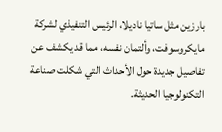بارزين مثل ساتيا ناديلا، الرئيس التنفيذي لشركة مايكروسوفت، وألتمان نفسه، مما قد يكشف عن تفاصيل جديدة حول الأحداث التي شكلت صناعة التكنولوجيا الحديثة.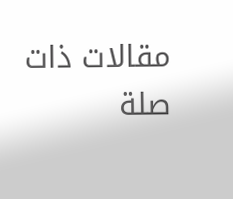مقالات ذات صلة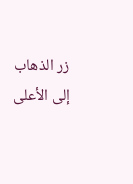زر الذهاب إلى الأعلى